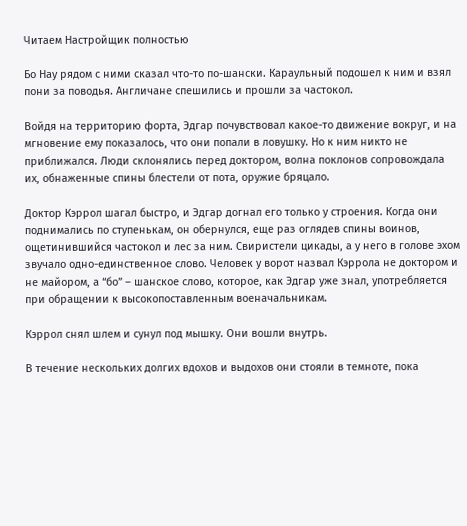Читаем Настройщик полностью

Бо Нау рядом с ними сказал что-то по-шански. Караульный подошел к ним и взял пони за поводья. Англичане спешились и прошли за частокол.

Войдя на территорию форта, Эдгар почувствовал какое-то движение вокруг, и на мгновение ему показалось, что они попали в ловушку. Но к ним никто не приближался. Люди склонялись перед доктором, волна поклонов сопровождала их, обнаженные спины блестели от пота, оружие бряцало.

Доктор Кэррол шагал быстро, и Эдгар догнал его только у строения. Когда они поднимались по ступенькам, он обернулся, еще раз оглядев спины воинов, ощетинившийся частокол и лес за ним. Свиристели цикады, а у него в голове эхом звучало одно-единственное слово. Человек у ворот назвал Кэррола не доктором и не майором, а “бо” – шанское слово, которое, как Эдгар уже знал, употребляется при обращении к высокопоставленным военачальникам.

Кэррол снял шлем и сунул под мышку. Они вошли внутрь.

В течение нескольких долгих вдохов и выдохов они стояли в темноте, пока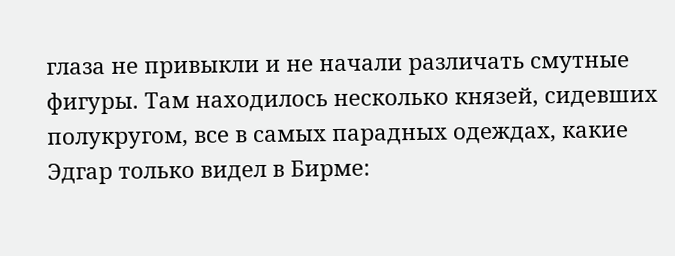глаза не привыкли и не начали различать смутные фигуры. Там находилось несколько князей, сидевших полукругом, все в самых парадных одеждах, какие Эдгар только видел в Бирме: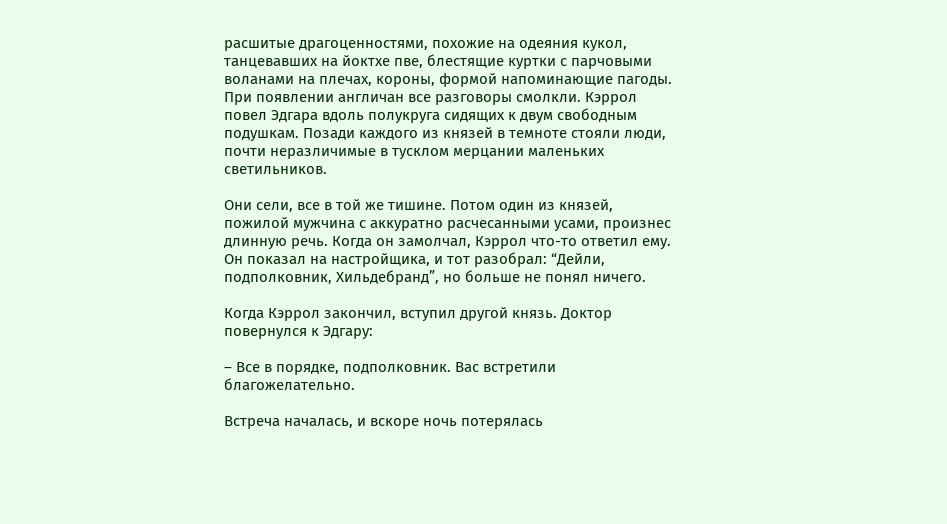расшитые драгоценностями, похожие на одеяния кукол, танцевавших на йоктхе пве, блестящие куртки с парчовыми воланами на плечах, короны, формой напоминающие пагоды. При появлении англичан все разговоры смолкли. Кэррол повел Эдгара вдоль полукруга сидящих к двум свободным подушкам. Позади каждого из князей в темноте стояли люди, почти неразличимые в тусклом мерцании маленьких светильников.

Они сели, все в той же тишине. Потом один из князей, пожилой мужчина с аккуратно расчесанными усами, произнес длинную речь. Когда он замолчал, Кэррол что-то ответил ему. Он показал на настройщика, и тот разобрал: “Дейли, подполковник, Хильдебранд”, но больше не понял ничего.

Когда Кэррол закончил, вступил другой князь. Доктор повернулся к Эдгару:

– Все в порядке, подполковник. Вас встретили благожелательно.

Встреча началась, и вскоре ночь потерялась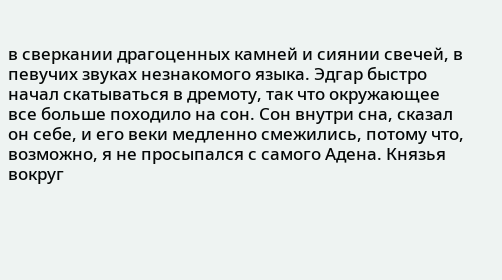в сверкании драгоценных камней и сиянии свечей, в певучих звуках незнакомого языка. Эдгар быстро начал скатываться в дремоту, так что окружающее все больше походило на сон. Сон внутри сна, сказал он себе, и его веки медленно смежились, потому что, возможно, я не просыпался с самого Адена. Князья вокруг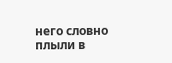него словно плыли в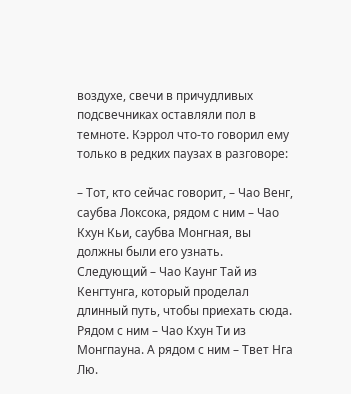воздухе, свечи в причудливых подсвечниках оставляли пол в темноте. Кэррол что-то говорил ему только в редких паузах в разговоре:

– Тот, кто сейчас говорит, – Чао Венг, саубва Локсока, рядом с ним – Чао Кхун Кьи, саубва Монгная, вы должны были его узнать. Следующий – Чао Каунг Тай из Кенгтунга, который проделал длинный путь, чтобы приехать сюда. Рядом с ним – Чао Кхун Ти из Монгпауна. А рядом с ним – Твет Нга Лю.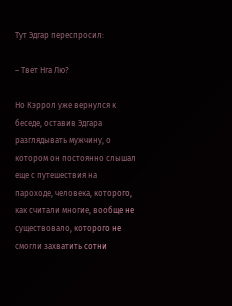Тут Эдгар переспросил:

– Твет Нга Лю?

Но Кэррол уже вернулся к беседе, оставив Эдгара разглядывать мужчину, о котором он постоянно слышал еще с путешествия на пароходе, человека, которого, как считали многие, вообще не существовало, которого не смогли захватить сотни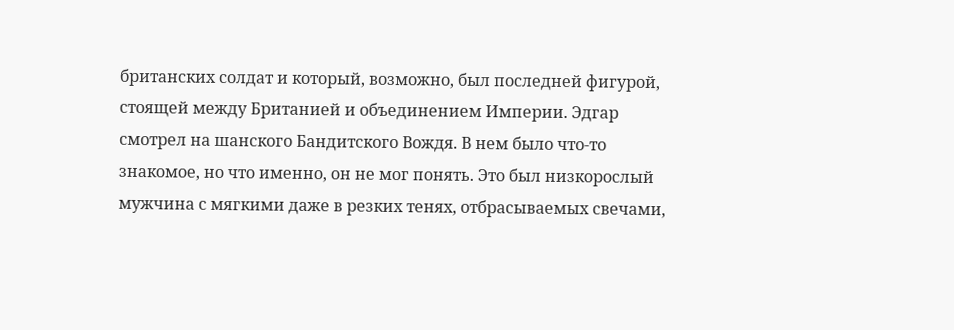британских солдат и который, возможно, был последней фигурой, стоящей между Британией и объединением Империи. Эдгар смотрел на шанского Бандитского Вождя. В нем было что-то знакомое, но что именно, он не мог понять. Это был низкорослый мужчина с мягкими даже в резких тенях, отбрасываемых свечами,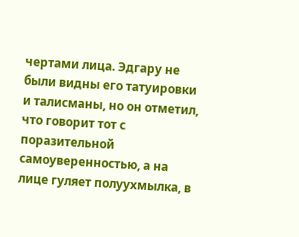чертами лица. Эдгару не были видны его татуировки и талисманы, но он отметил, что говорит тот с поразительной самоуверенностью, а на лице гуляет полуухмылка, в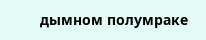дымном полумраке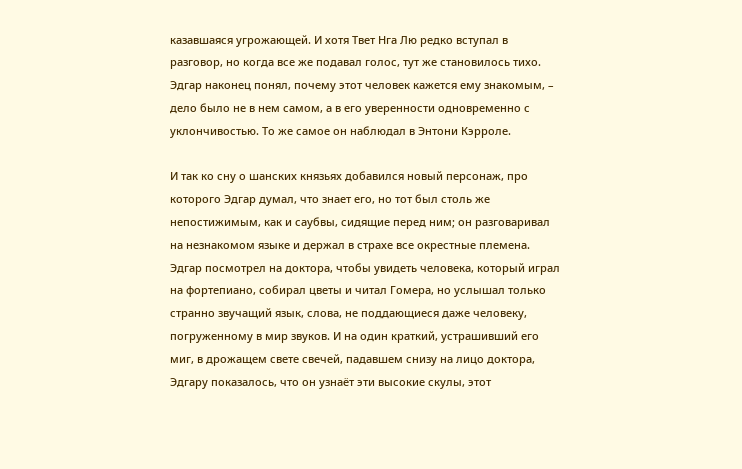казавшаяся угрожающей. И хотя Твет Нга Лю редко вступал в разговор, но когда все же подавал голос, тут же становилось тихо. Эдгар наконец понял, почему этот человек кажется ему знакомым, – дело было не в нем самом, а в его уверенности одновременно с уклончивостью. То же самое он наблюдал в Энтони Кэрроле.

И так ко сну о шанских князьях добавился новый персонаж, про которого Эдгар думал, что знает его, но тот был столь же непостижимым, как и саубвы, сидящие перед ним; он разговаривал на незнакомом языке и держал в страхе все окрестные племена. Эдгар посмотрел на доктора, чтобы увидеть человека, который играл на фортепиано, собирал цветы и читал Гомера, но услышал только странно звучащий язык, слова, не поддающиеся даже человеку, погруженному в мир звуков. И на один краткий, устрашивший его миг, в дрожащем свете свечей, падавшем снизу на лицо доктора, Эдгару показалось, что он узнаёт эти высокие скулы, этот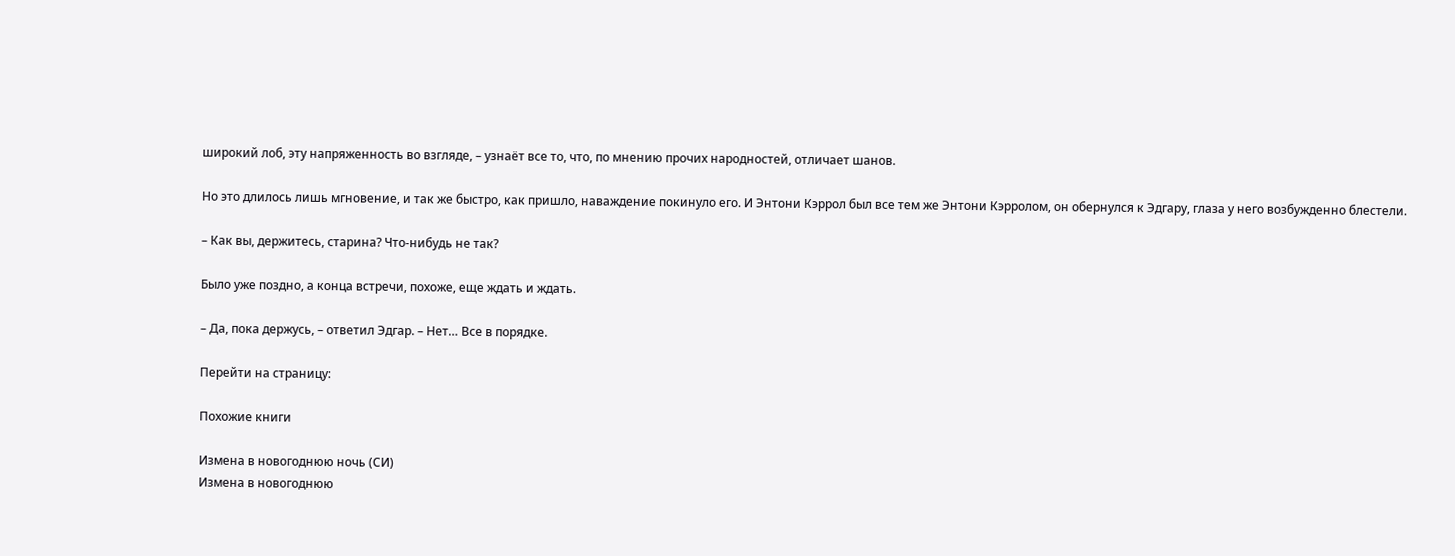широкий лоб, эту напряженность во взгляде, – узнаёт все то, что, по мнению прочих народностей, отличает шанов.

Но это длилось лишь мгновение, и так же быстро, как пришло, наваждение покинуло его. И Энтони Кэррол был все тем же Энтони Кэрролом, он обернулся к Эдгару, глаза у него возбужденно блестели.

– Как вы, держитесь, старина? Что-нибудь не так?

Было уже поздно, а конца встречи, похоже, еще ждать и ждать.

– Да, пока держусь, – ответил Эдгар. – Нет… Все в порядке.

Перейти на страницу:

Похожие книги

Измена в новогоднюю ночь (СИ)
Измена в новогоднюю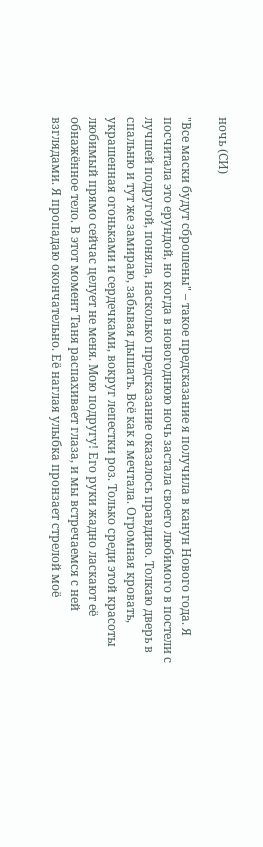ночь (СИ)

"Все маски будут сброшены" – такое предсказание я получила в канун Нового года. Я посчитала это ерундой, но когда в новогоднюю ночь застала своего любимого в постели с лучшей подругой, поняла, насколько предсказание оказалось правдиво. Толкаю дверь в спальню и тут же замираю, забывая дышать. Всё как я мечтала. Огромная кровать, украшенная огоньками и сердечками, вокруг лепестки роз. Только среди этой красоты любимый прямо сейчас целует не меня. Мою подругу! Его руки жадно ласкают её обнажённое тело. В этот момент Таня распахивает глаза, и мы встречаемся с ней взглядами. Я пропадаю окончательно. Её наглая улыбка пронзает стрелой моё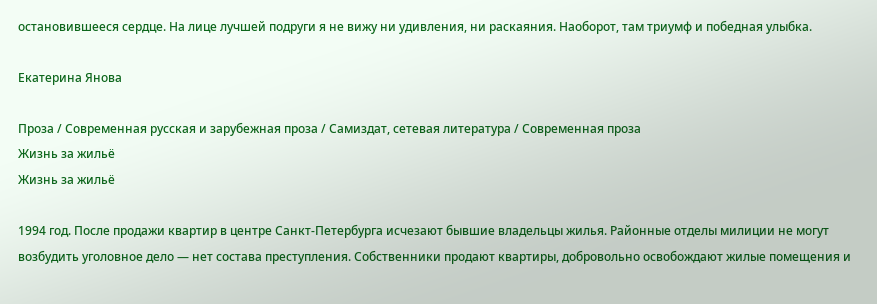остановившееся сердце. На лице лучшей подруги я не вижу ни удивления, ни раскаяния. Наоборот, там триумф и победная улыбка.

Екатерина Янова

Проза / Современная русская и зарубежная проза / Самиздат, сетевая литература / Современная проза
Жизнь за жильё
Жизнь за жильё

1994 год. После продажи квартир в центре Санкт-Петербурга исчезают бывшие владельцы жилья. Районные отделы милиции не могут возбудить уголовное дело — нет состава преступления. Собственники продают квартиры, добровольно освобождают жилые помещения и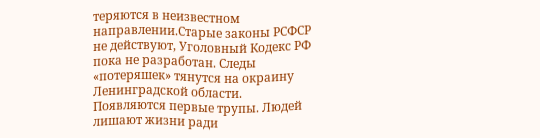теряются в неизвестном направлении.Старые законы РСФСР не действуют, Уголовный Кодекс РФ пока не разработан. Следы «потеряшек» тянутся на окраину Ленинградской области. Появляются первые трупы. Людей лишают жизни ради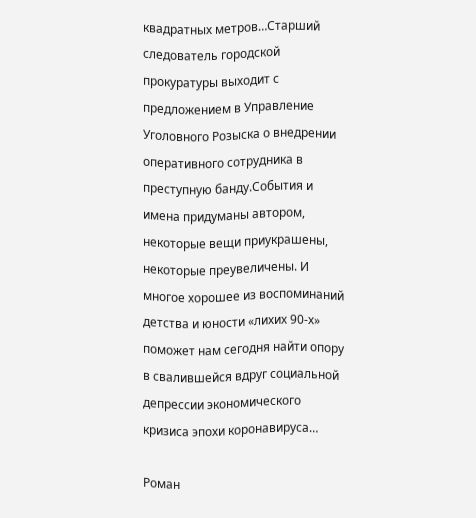квадратных метров…Старший следователь городской прокуратуры выходит с предложением в Управление Уголовного Розыска о внедрении оперативного сотрудника в преступную банду.События и имена придуманы автором, некоторые вещи приукрашены, некоторые преувеличены. И многое хорошее из воспоминаний детства и юности «лихих 90-х» поможет нам сегодня найти опору в свалившейся вдруг социальной депрессии экономического кризиса эпохи коронавируса…

Роман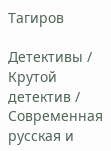Тагиров

Детективы / Крутой детектив / Современная русская и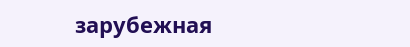зарубежная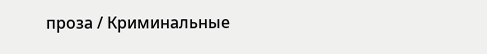проза / Криминальные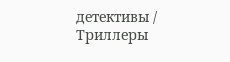детективы / Триллеры